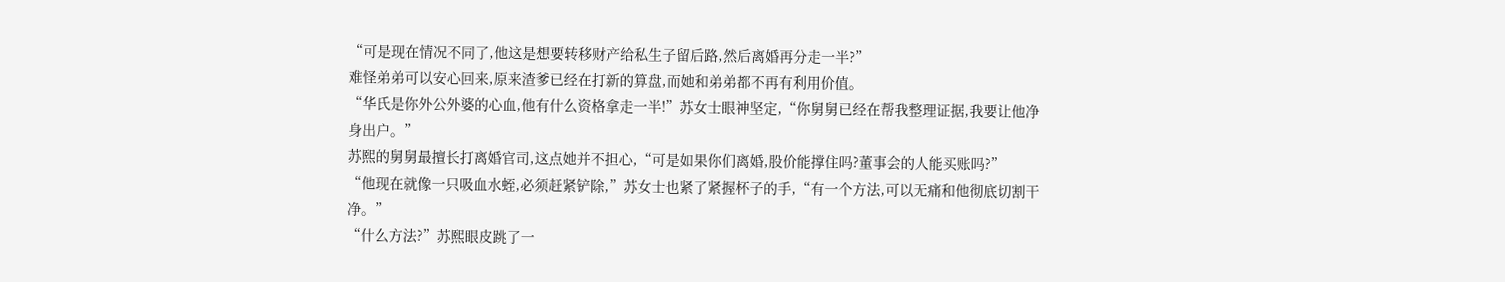“可是现在情况不同了,他这是想要转移财产给私生子留后路,然后离婚再分走一半?”
难怪弟弟可以安心回来,原来渣爹已经在打新的算盘,而她和弟弟都不再有利用价值。
“华氏是你外公外婆的心血,他有什么资格拿走一半!”苏女士眼神坚定,“你舅舅已经在帮我整理证据,我要让他净身出户。”
苏熙的舅舅最擅长打离婚官司,这点她并不担心,“可是如果你们离婚,股价能撑住吗?董事会的人能买账吗?”
“他现在就像一只吸血水蛭,必须赶紧铲除,”苏女士也紧了紧握杯子的手,“有一个方法,可以无痛和他彻底切割干净。”
“什么方法?”苏熙眼皮跳了一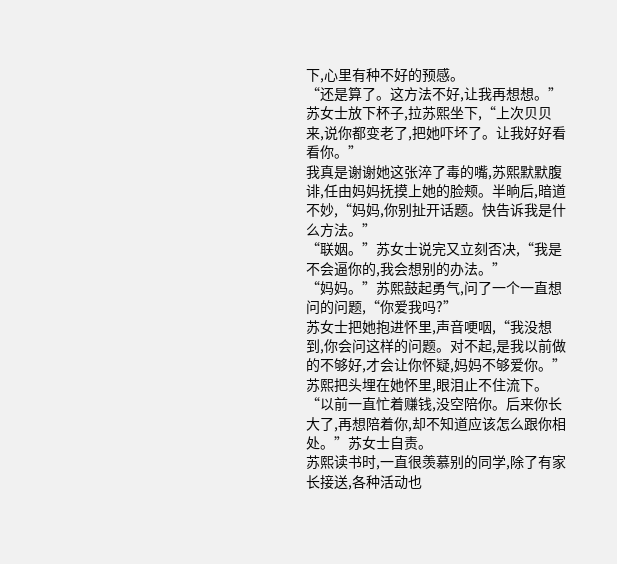下,心里有种不好的预感。
“还是算了。这方法不好,让我再想想。”苏女士放下杯子,拉苏熙坐下,“上次贝贝来,说你都变老了,把她吓坏了。让我好好看看你。”
我真是谢谢她这张淬了毒的嘴,苏熙默默腹诽,任由妈妈抚摸上她的脸颊。半晌后,暗道不妙,“妈妈,你别扯开话题。快告诉我是什么方法。”
“联姻。”苏女士说完又立刻否决,“我是不会逼你的,我会想别的办法。”
“妈妈。”苏熙鼓起勇气,问了一个一直想问的问题,“你爱我吗?”
苏女士把她抱进怀里,声音哽咽,“我没想到,你会问这样的问题。对不起,是我以前做的不够好,才会让你怀疑,妈妈不够爱你。”
苏熙把头埋在她怀里,眼泪止不住流下。
“以前一直忙着赚钱,没空陪你。后来你长大了,再想陪着你,却不知道应该怎么跟你相处。”苏女士自责。
苏熙读书时,一直很羡慕别的同学,除了有家长接送,各种活动也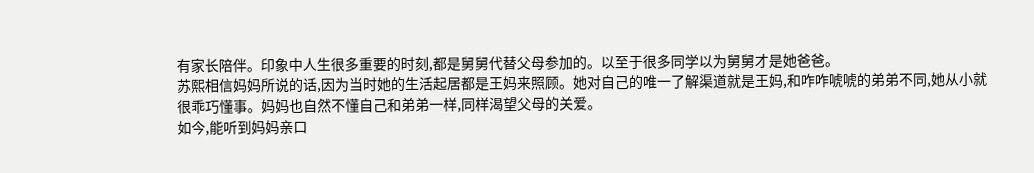有家长陪伴。印象中人生很多重要的时刻,都是舅舅代替父母参加的。以至于很多同学以为舅舅才是她爸爸。
苏熙相信妈妈所说的话,因为当时她的生活起居都是王妈来照顾。她对自己的唯一了解渠道就是王妈,和咋咋唬唬的弟弟不同,她从小就很乖巧懂事。妈妈也自然不懂自己和弟弟一样,同样渴望父母的关爱。
如今,能听到妈妈亲口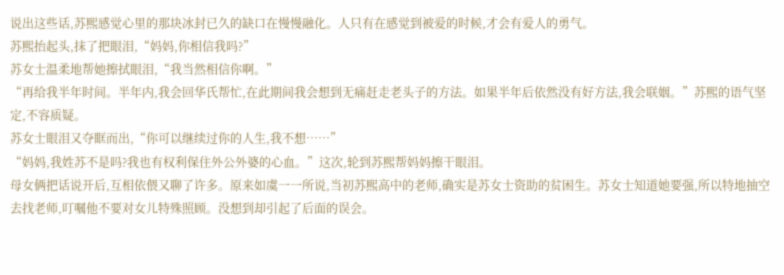说出这些话,苏熙感觉心里的那块冰封已久的缺口在慢慢融化。人只有在感觉到被爱的时候,才会有爱人的勇气。
苏熙抬起头,抹了把眼泪,“妈妈,你相信我吗?”
苏女士温柔地帮她擦拭眼泪,“我当然相信你啊。”
“再给我半年时间。半年内,我会回华氏帮忙,在此期间我会想到无痛赶走老头子的方法。如果半年后依然没有好方法,我会联姻。”苏熙的语气坚定,不容质疑。
苏女士眼泪又夺眶而出,“你可以继续过你的人生,我不想……”
“妈妈,我姓苏不是吗?我也有权利保住外公外婆的心血。”这次,轮到苏熙帮妈妈擦干眼泪。
母女俩把话说开后,互相依偎又聊了许多。原来如虞一一所说,当初苏熙高中的老师,确实是苏女士资助的贫困生。苏女士知道她要强,所以特地抽空去找老师,叮嘱他不要对女儿特殊照顾。没想到却引起了后面的误会。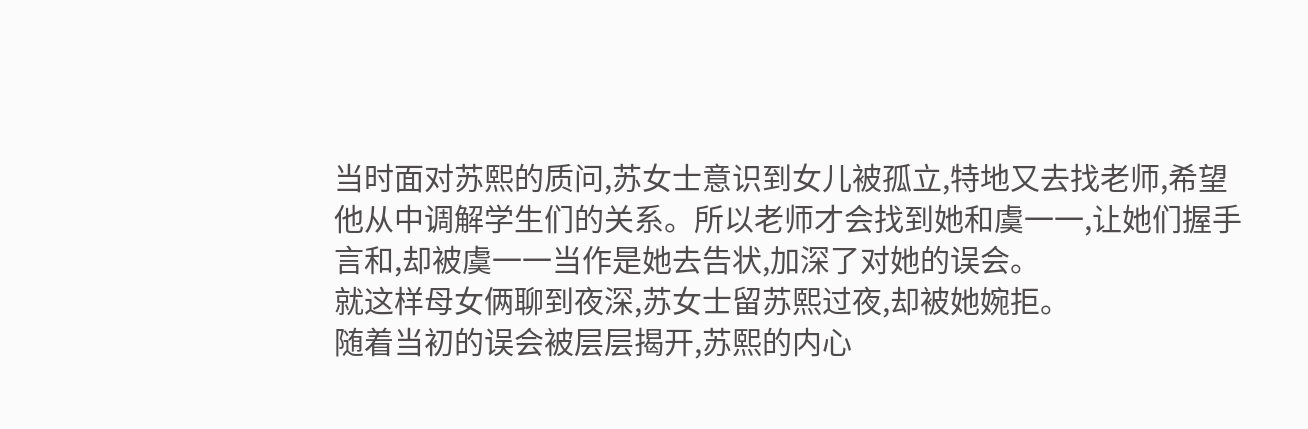当时面对苏熙的质问,苏女士意识到女儿被孤立,特地又去找老师,希望他从中调解学生们的关系。所以老师才会找到她和虞一一,让她们握手言和,却被虞一一当作是她去告状,加深了对她的误会。
就这样母女俩聊到夜深,苏女士留苏熙过夜,却被她婉拒。
随着当初的误会被层层揭开,苏熙的内心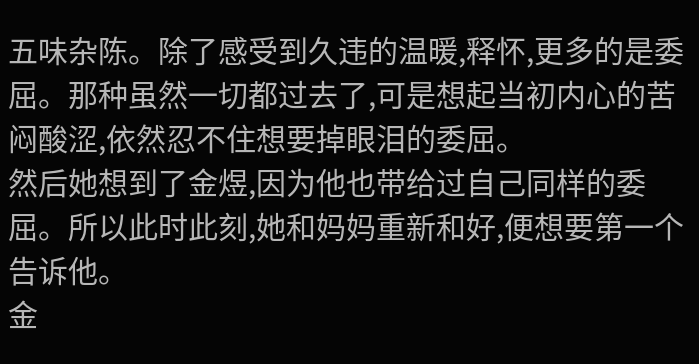五味杂陈。除了感受到久违的温暖,释怀,更多的是委屈。那种虽然一切都过去了,可是想起当初内心的苦闷酸涩,依然忍不住想要掉眼泪的委屈。
然后她想到了金煜,因为他也带给过自己同样的委屈。所以此时此刻,她和妈妈重新和好,便想要第一个告诉他。
金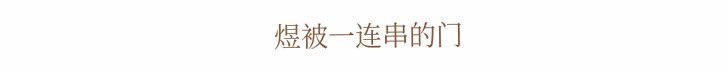煜被一连串的门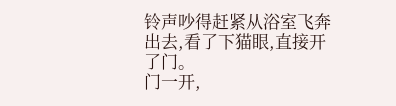铃声吵得赶紧从浴室飞奔出去,看了下猫眼,直接开了门。
门一开,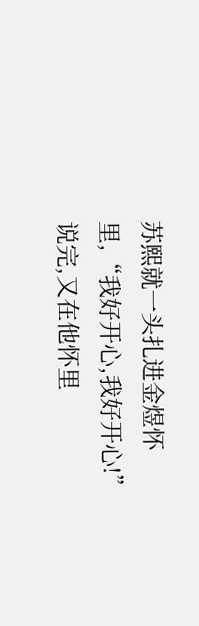苏熙就一头扎进金煜怀里,“我好开心,我好开心!”说完,又在他怀里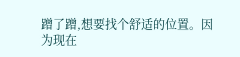蹭了蹭,想要找个舒适的位置。因为现在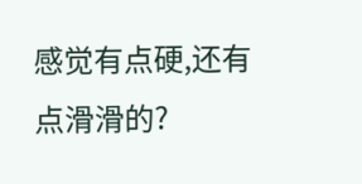感觉有点硬,还有点滑滑的?